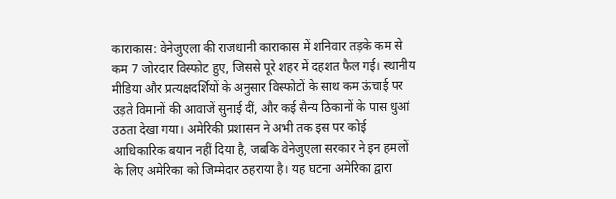काराकास: वेनेजुएला की राजधानी काराकास में शनिवार तड़के कम से कम 7 जोरदार विस्फोट हुए, जिससे पूरे शहर में दहशत फैल गई। स्थानीय मीडिया और प्रत्यक्षदर्शियों के अनुसार विस्फोटों के साथ कम ऊंचाई पर उड़ते विमानों की आवाजें सुनाई दीं, और कई सैन्य ठिकानों के पास धुआं उठता देखा गया। अमेरिकी प्रशासन ने अभी तक इस पर कोई आधिकारिक बयान नहीं दिया है, जबकि वेनेजुएला सरकार ने इन हमलों के लिए अमेरिका को जिम्मेदार ठहराया है। यह घटना अमेरिका द्वारा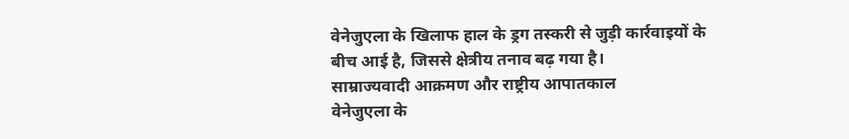वेनेजुएला के खिलाफ हाल के ड्रग तस्करी से जुड़ी कार्रवाइयों के बीच आई है, जिससे क्षेत्रीय तनाव बढ़ गया है।
साम्राज्यवादी आक्रमण और राष्ट्रीय आपातकाल
वेनेजुएला के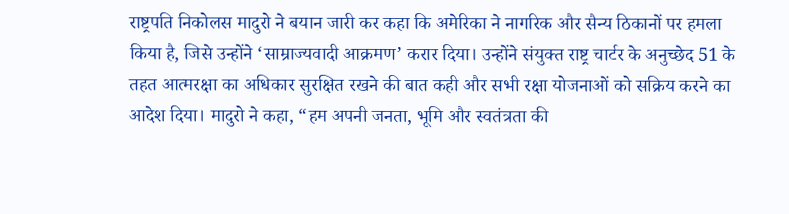राष्ट्रपति निकोलस मादुरो ने बयान जारी कर कहा कि अमेरिका ने नागरिक और सैन्य ठिकानों पर हमला किया है, जिसे उन्होंने ‘साम्राज्यवादी आक्रमण’ करार दिया। उन्होंने संयुक्त राष्ट्र चार्टर के अनुच्छेद 51 के तहत आत्मरक्षा का अधिकार सुरक्षित रखने की बात कही और सभी रक्षा योजनाओं को सक्रिय करने का आदेश दिया। मादुरो ने कहा, “हम अपनी जनता, भूमि और स्वतंत्रता की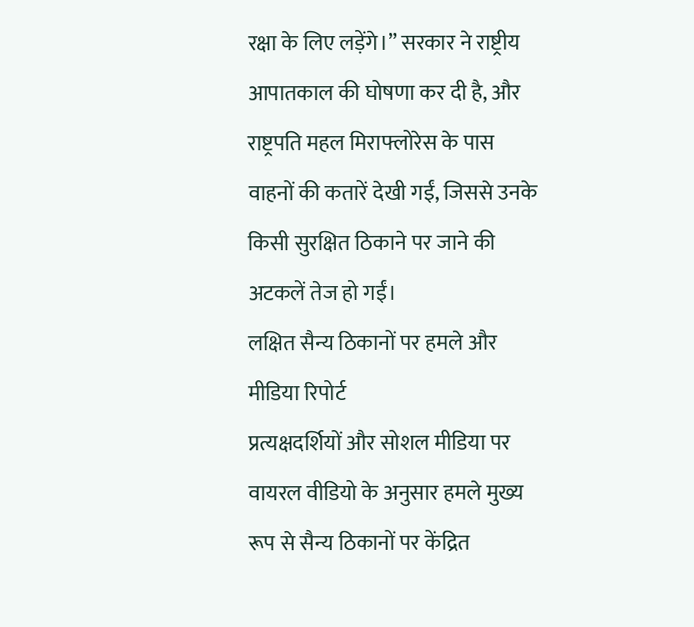रक्षा के लिए लड़ेंगे।” सरकार ने राष्ट्रीय आपातकाल की घोषणा कर दी है, और राष्ट्रपति महल मिराफ्लोरेस के पास वाहनों की कतारें देखी गईं, जिससे उनके किसी सुरक्षित ठिकाने पर जाने की अटकलें तेज हो गईं।
लक्षित सैन्य ठिकानों पर हमले और मीडिया रिपोर्ट
प्रत्यक्षदर्शियों और सोशल मीडिया पर वायरल वीडियो के अनुसार हमले मुख्य रूप से सैन्य ठिकानों पर केंद्रित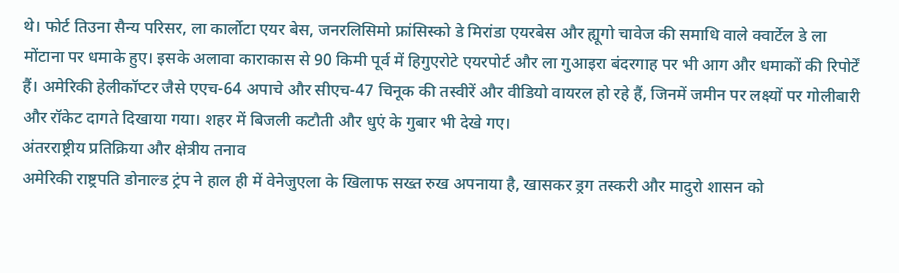थे। फोर्ट तिउना सैन्य परिसर, ला कार्लोटा एयर बेस, जनरलिसिमो फ्रांसिस्को डे मिरांडा एयरबेस और ह्यूगो चावेज की समाधि वाले क्वार्टेल डे ला मोंटाना पर धमाके हुए। इसके अलावा काराकास से 90 किमी पूर्व में हिगुएरोटे एयरपोर्ट और ला गुआइरा बंदरगाह पर भी आग और धमाकों की रिपोर्टें हैं। अमेरिकी हेलीकॉप्टर जैसे एएच-64 अपाचे और सीएच-47 चिनूक की तस्वीरें और वीडियो वायरल हो रहे हैं, जिनमें जमीन पर लक्ष्यों पर गोलीबारी और रॉकेट दागते दिखाया गया। शहर में बिजली कटौती और धुएं के गुबार भी देखे गए।
अंतरराष्ट्रीय प्रतिक्रिया और क्षेत्रीय तनाव
अमेरिकी राष्ट्रपति डोनाल्ड ट्रंप ने हाल ही में वेनेजुएला के खिलाफ सख्त रुख अपनाया है, खासकर ड्रग तस्करी और मादुरो शासन को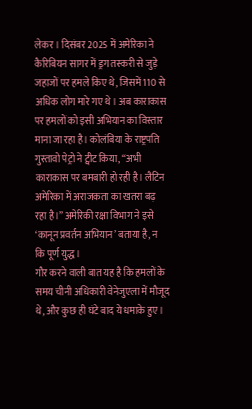लेकर। दिसंबर 2025 में अमेरिका ने कैरिबियन सागर में ड्रग तस्करी से जुड़े जहाजों पर हमले किए थे, जिसमें 110 से अधिक लोग मारे गए थे। अब काराकास पर हमलों को इसी अभियान का विस्तार माना जा रहा है। कोलंबिया के राष्ट्रपति गुस्तावो पेट्रो ने ट्वीट किया, “अभी काराकास पर बमबारी हो रही है। लैटिन अमेरिका में अराजकता का खतरा बढ़ रहा है।” अमेरिकी रक्षा विभाग ने इसे ‘कानून प्रवर्तन अभियान’ बताया है, न कि पूर्ण युद्ध।
गौर करने वाली बात यह है कि हमलों के समय चीनी अधिकारी वेनेजुएला में मौजूद थे, और कुछ ही घंटे बाद ये धमाके हुए।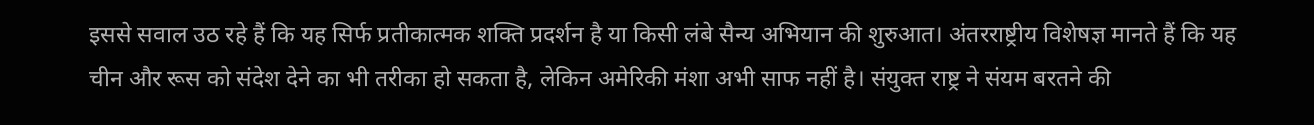इससे सवाल उठ रहे हैं कि यह सिर्फ प्रतीकात्मक शक्ति प्रदर्शन है या किसी लंबे सैन्य अभियान की शुरुआत। अंतरराष्ट्रीय विशेषज्ञ मानते हैं कि यह चीन और रूस को संदेश देने का भी तरीका हो सकता है, लेकिन अमेरिकी मंशा अभी साफ नहीं है। संयुक्त राष्ट्र ने संयम बरतने की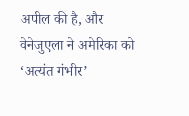अपील की है, और वेनेजुएला ने अमेरिका को ‘अत्यंत गंभीर’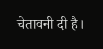चेतावनी दी है।